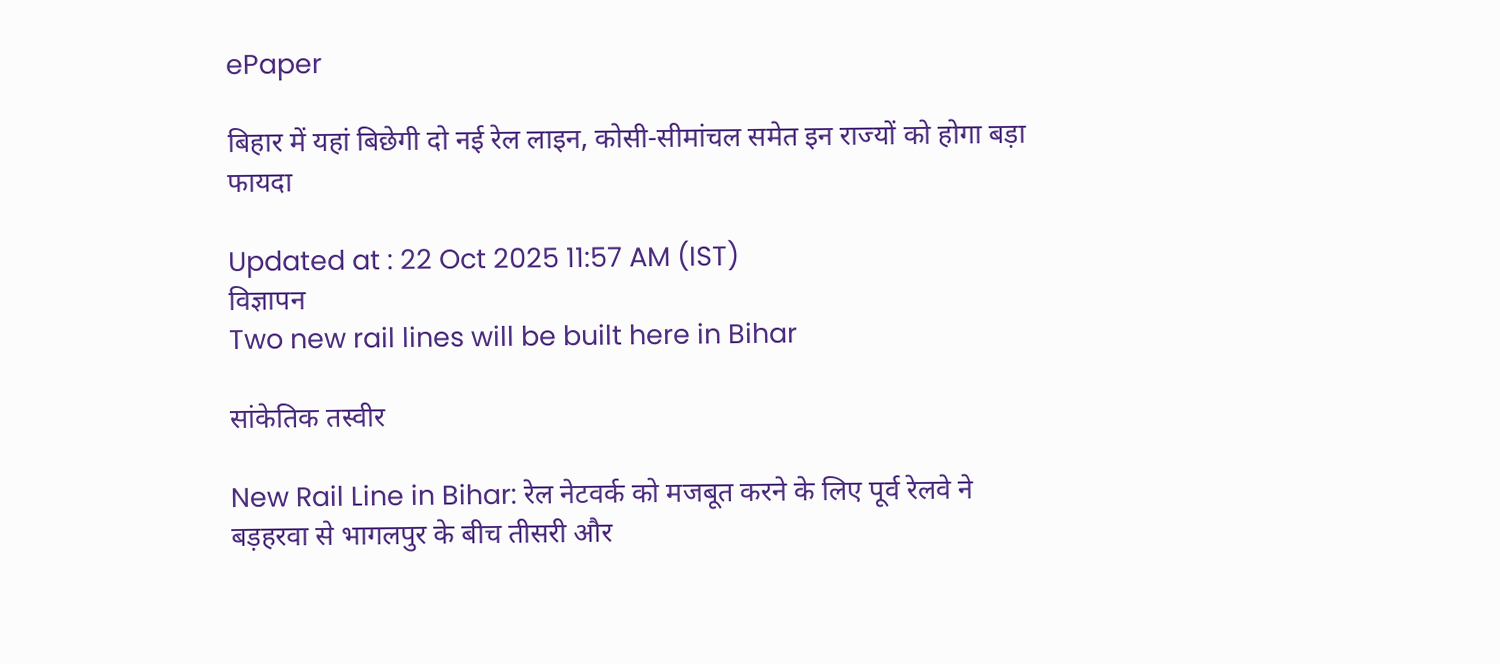ePaper

बिहार में यहां बिछेगी दो नई रेल लाइन, कोसी-सीमांचल समेत इन राज्यों को होगा बड़ा फायदा

Updated at : 22 Oct 2025 11:57 AM (IST)
विज्ञापन
Two new rail lines will be built here in Bihar

सांकेतिक तस्वीर

New Rail Line in Bihar: रेल नेटवर्क को मजबूत करने के लिए पूर्व रेलवे ने बड़हरवा से भागलपुर के बीच तीसरी और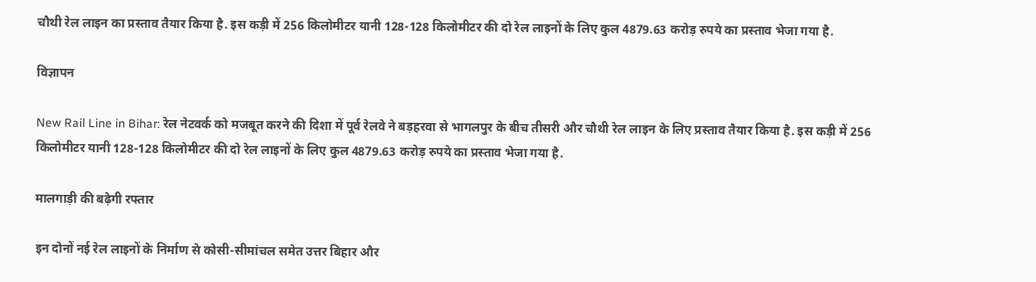चौथी रेल लाइन का प्रस्ताव तैयार किया है. इस कड़ी में 256 किलोमीटर यानी 128-128 किलोमीटर की दो रेल लाइनों के लिए कुल 4879.63 करोड़ रुपये का प्रस्ताव भेजा गया है.

विज्ञापन

New Rail Line in Bihar: रेल नेटवर्क को मजबूत करने की दिशा में पूर्व रेलवे ने बड़हरवा से भागलपुर के बीच तीसरी और चौथी रेल लाइन के लिए प्रस्ताव तैयार किया है. इस कड़ी में 256 किलोमीटर यानी 128-128 किलोमीटर की दो रेल लाइनों के लिए कुल 4879.63 करोड़ रुपये का प्रस्ताव भेजा गया है.

मालगाड़ी की बढ़ेगी रफ्तार

इन दोनों नई रेल लाइनों के निर्माण से कोसी-सीमांचल समेत उत्तर बिहार और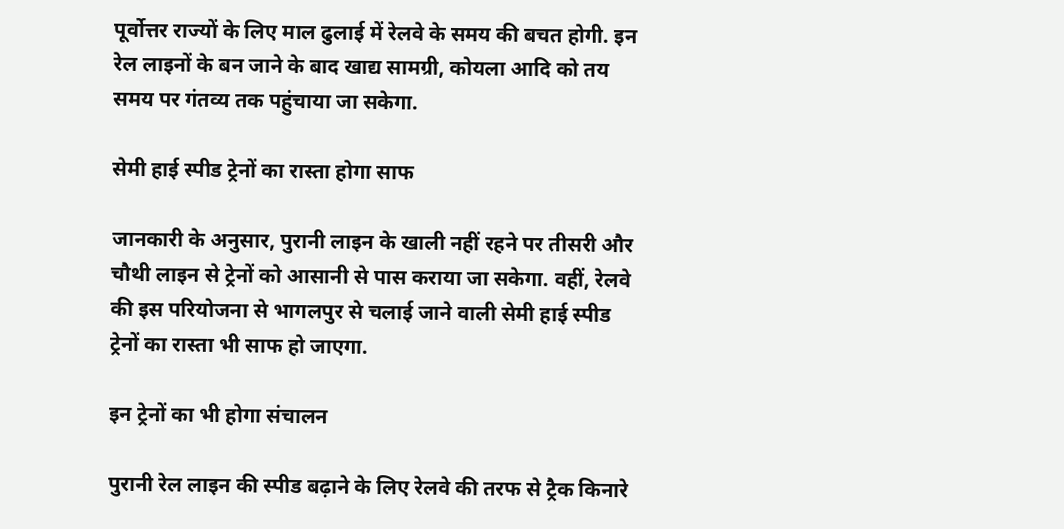पूर्वोत्तर राज्यों के लिए माल ढुलाई में रेलवे के समय की बचत होगी. इन रेल लाइनों के बन जाने के बाद खाद्य सामग्री, कोयला आदि को तय समय पर गंतव्य तक पहुंचाया जा सकेगा.

सेमी हाई स्पीड ट्रेनों का रास्ता होगा साफ

जानकारी के अनुसार, पुरानी लाइन के खाली नहीं रहने पर तीसरी और चौथी लाइन से ट्रेनों को आसानी से पास कराया जा सकेगा. वहीं, रेलवे की इस परियोजना से भागलपुर से चलाई जाने वाली सेमी हाई स्पीड ट्रेनों का रास्ता भी साफ हो जाएगा.

इन ट्रेनों का भी होगा संचालन

पुरानी रेल लाइन की स्पीड बढ़ाने के लिए रेलवे की तरफ से ट्रैक किनारे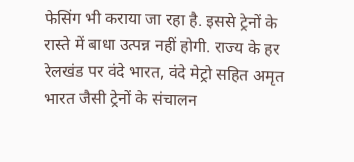फेसिंग भी कराया जा रहा है. इससे ट्रेनों के रास्ते में बाधा उत्पन्न नहीं होगी. राज्य के हर रेलखंड पर वंदे भारत, वंदे मेट्रो सहित अमृत भारत जैसी ट्रेनों के संचालन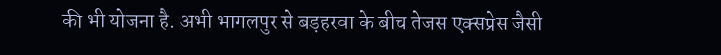की भी योजना है. अभी भागलपुर से बड़हरवा के बीच तेजस एक्सप्रेस जैसी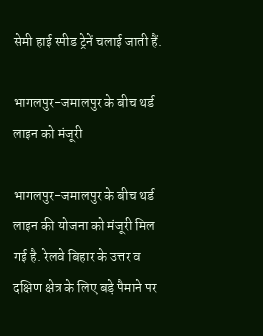सेमी हाई स्पीड ट्रेनें चलाई जाती हैं.

भागलपुर-जमालपुर के बीच थर्ड लाइन को मंजूरी

भागलपुर-जमालपुर के बीच थर्ड लाइन की योजना को मंजूरी मिल गई है. रेलवे बिहार के उत्तर व दक्षिण क्षेत्र के लिए बड़े पैमाने पर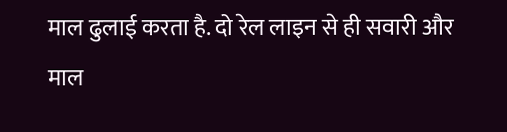माल ढुलाई करता है. दो रेल लाइन से ही सवारी और माल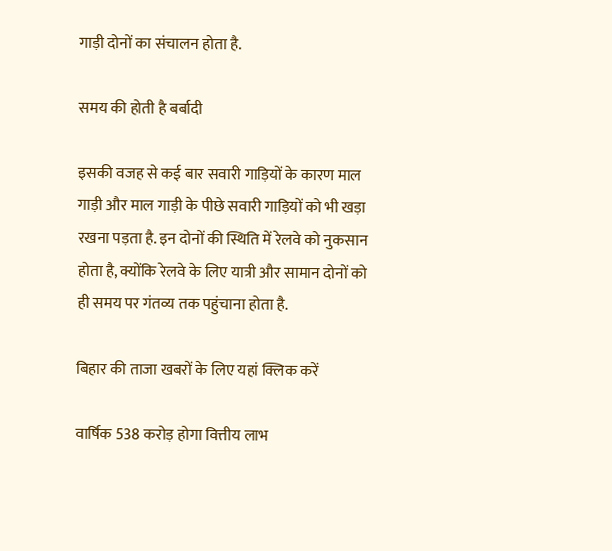गाड़ी दोनों का संचालन होता है.

समय की होती है बर्बादी

इसकी वजह से कई बार सवारी गाड़ियों के कारण माल गाड़ी और माल गाड़ी के पीछे सवारी गाड़ियों को भी खड़ा रखना पड़ता है. इन दोनों की स्थिति में रेलवे को नुकसान होता है, क्योंकि रेलवे के लिए यात्री और सामान दोनों को ही समय पर गंतव्य तक पहुंचाना होता है.

बिहार की ताजा खबरों के लिए यहां क्लिक करें

वार्षिक 538 करोड़ होगा वित्तीय लाभ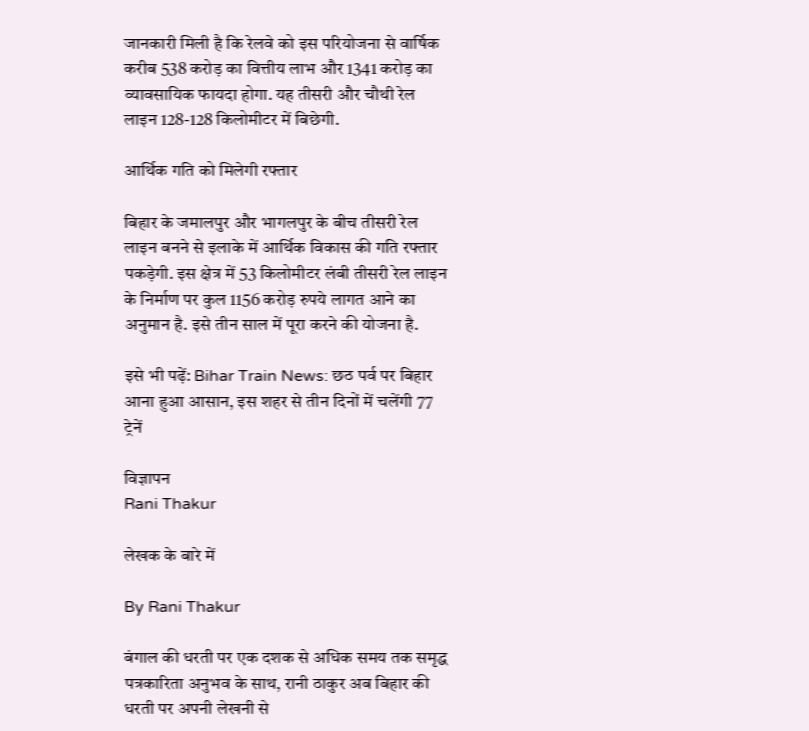जानकारी मिली है कि रेलवे को इस परियोजना से वार्षिक करीब 538 करोड़ का वित्तीय लाभ और 1341 करोड़ का व्यावसायिक फायदा होगा. यह तीसरी और चौथी रेल लाइन 128-128 किलोमीटर में बिछेगी.

आर्थिक गति को मिलेगी रफ्तार

बिहार के जमालपुर और भागलपुर के बीच तीसरी रेल लाइन बनने से इलाके में आर्थिक विकास की गति रफ्तार पकड़ेगी. इस क्षेत्र में 53 किलोमीटर लंबी तीसरी रेल लाइन के निर्माण पर कुल 1156 करोड़ रुपये लागत आने का अनुमान है. इसे तीन साल में पूरा करने की योजना है.

इसे भी पढ़ें: Bihar Train News: छठ पर्व पर बिहार आना हुआ आसान, इस शहर से तीन दिनों में चलेंगी 77 ट्रेनें

विज्ञापन
Rani Thakur

लेखक के बारे में

By Rani Thakur

बंगाल की धरती पर एक दशक से अधिक समय तक समृद्ध पत्रकारिता अनुभव के साथ, रानी ठाकुर अब बिहार की धरती पर अपनी लेखनी से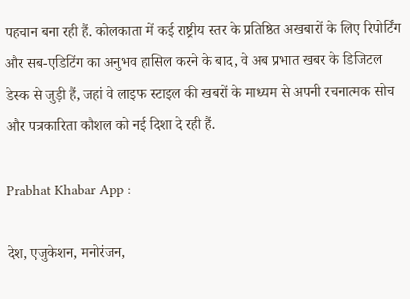पहचान बना रही हैं. कोलकाता में कई राष्ट्रीय स्तर के प्रतिष्ठित अखबारों के लिए रिपोर्टिंग और सब-एडिटिंग का अनुभव हासिल करने के बाद, वे अब प्रभात खबर के डिजिटल डेस्क से जुड़ी हैं, जहां वे लाइफ स्टाइल की खबरों के माध्यम से अपनी रचनात्मक सोच और पत्रकारिता कौशल को नई दिशा दे रही हैं.

Prabhat Khabar App :

देश, एजुकेशन, मनोरंजन,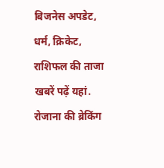बिजनेस अपडेट, धर्म, क्रिकेट, राशिफल की ताजा खबरें पढ़ें यहां. रोजाना की ब्रेकिंग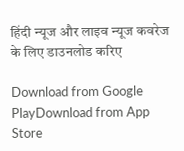हिंदी न्यूज और लाइव न्यूज कवरेज के लिए डाउनलोड करिए

Download from Google PlayDownload from App Store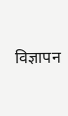विज्ञापन